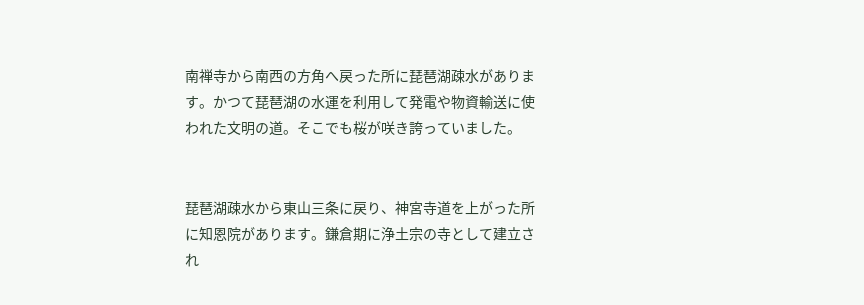南禅寺から南西の方角へ戻った所に琵琶湖疎水があります。かつて琵琶湖の水運を利用して発電や物資輸送に使われた文明の道。そこでも桜が咲き誇っていました。


琵琶湖疎水から東山三条に戻り、神宮寺道を上がった所に知恩院があります。鎌倉期に浄土宗の寺として建立され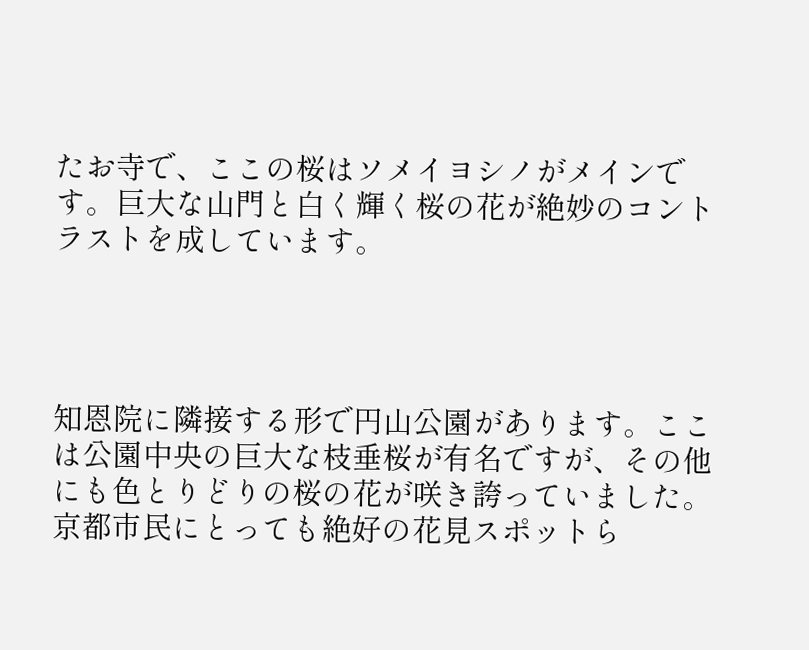たお寺で、ここの桜はソメイヨシノがメインです。巨大な山門と白く輝く桜の花が絶妙のコントラストを成しています。




知恩院に隣接する形で円山公園があります。ここは公園中央の巨大な枝垂桜が有名ですが、その他にも色とりどりの桜の花が咲き誇っていました。京都市民にとっても絶好の花見スポットら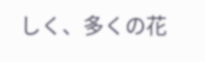しく、多くの花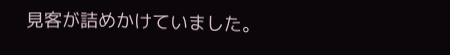見客が詰めかけていました。